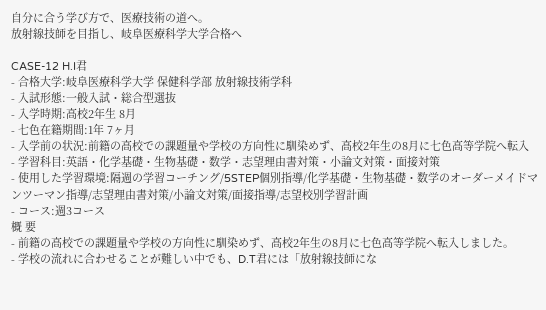自分に合う学び方で、医療技術の道へ。
放射線技師を目指し、岐阜医療科学大学合格へ

CASE-12 H.I君
- 合格大学:岐阜医療科学大学 保健科学部 放射線技術学科
- 入試形態:一般入試・総合型選抜
- 入学時期:高校2年生 8月
- 七色在籍期間:1年 7ヶ月
- 入学前の状況:前籍の高校での課題量や学校の方向性に馴染めず、高校2年生の8月に七色高等学院へ転入
- 学習科目:英語・化学基礎・生物基礎・数学・志望理由書対策・小論文対策・面接対策
- 使用した学習環境:隔週の学習コーチング/5STEP個別指導/化学基礎・生物基礎・数学のオーダーメイドマンツーマン指導/志望理由書対策/小論文対策/面接指導/志望校別学習計画
- コース:週3コース
概 要
- 前籍の高校での課題量や学校の方向性に馴染めず、高校2年生の8月に七色高等学院へ転入しました。
- 学校の流れに合わせることが難しい中でも、D.T君には「放射線技師にな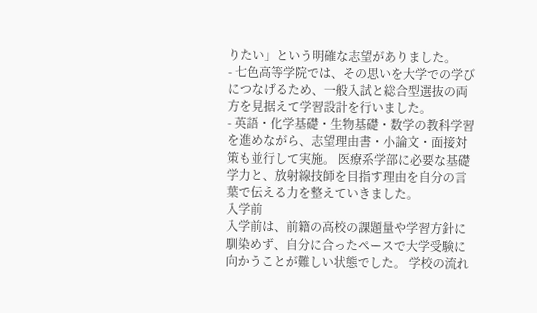りたい」という明確な志望がありました。
- 七色高等学院では、その思いを大学での学びにつなげるため、一般入試と総合型選抜の両方を見据えて学習設計を行いました。
- 英語・化学基礎・生物基礎・数学の教科学習を進めながら、志望理由書・小論文・面接対策も並行して実施。 医療系学部に必要な基礎学力と、放射線技師を目指す理由を自分の言葉で伝える力を整えていきました。
入学前
入学前は、前籍の高校の課題量や学習方針に馴染めず、自分に合ったペースで大学受験に向かうことが難しい状態でした。 学校の流れ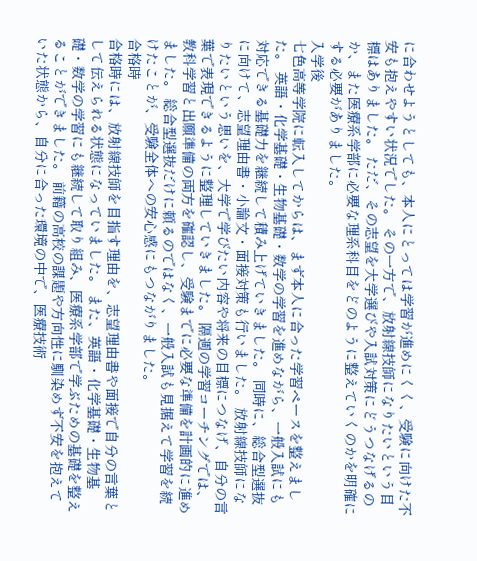に合わせようとしても、本人にとっては学習が進めにくく、受験に向けた不安も抱えやすい状況でした。 その一方で、放射線技師になりたいという目標はありました。 ただ、その志望を大学選びや入試対策にどうつなげるのか、また医療系学部に必要な理系科目をどのように整えていくのかを明確にする必要がありました。
入学後
七色高等学院に転入してからは、まず本人に合った学習ペースを整えました。 英語・化学基礎・生物基礎・数学の学習を進めながら、一般入試にも対応できる基礎力を継続して積み上げていきました。 同時に、総合型選抜に向けて、志望理由書・小論文・面接対策も行いました。 放射線技師になりたいという思いを、大学で学びたい内容や将来の目標につなげ、自分の言葉で表現できるように整理していきました。 隔週の学習コーチングでは、教科学習と出願準備の両方を確認し、受験までに必要な準備を計画的に進めました。 総合型選抜だけに頼るのではなく、一般入試も見据えて学習を続けたことが、受験全体への安心感にもつながりました。
合格時
合格時には、放射線技師を目指す理由を、志望理由書や面接で自分の言葉として伝えられる状態になっていました。 また、英語・化学基礎・生物基礎・数学の学習にも継続して取り組み、医療系学部で学ぶための基礎を整えることができました。 前籍の高校の課題や方向性に馴染めず不安を抱えていた状態から、自分に合った環境の中で、医療技術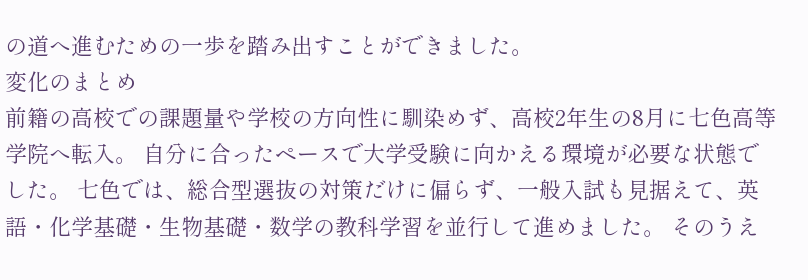の道へ進むための一歩を踏み出すことができました。
変化のまとめ
前籍の高校での課題量や学校の方向性に馴染めず、高校2年生の8月に七色高等学院へ転入。 自分に合ったペースで大学受験に向かえる環境が必要な状態でした。 七色では、総合型選抜の対策だけに偏らず、一般入試も見据えて、英語・化学基礎・生物基礎・数学の教科学習を並行して進めました。 そのうえ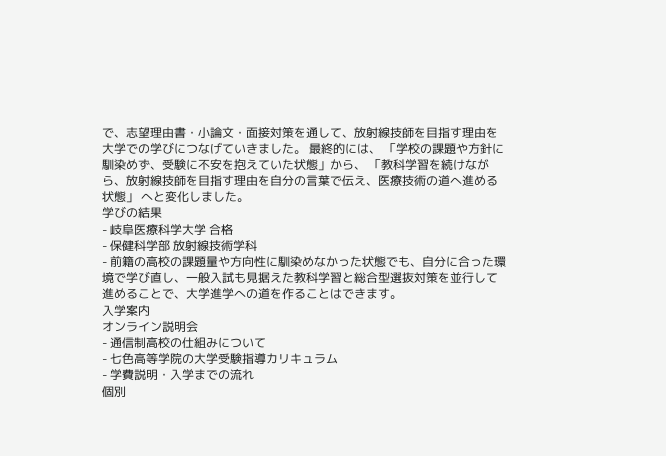で、志望理由書・小論文・面接対策を通して、放射線技師を目指す理由を大学での学びにつなげていきました。 最終的には、 「学校の課題や方針に馴染めず、受験に不安を抱えていた状態」から、 「教科学習を続けながら、放射線技師を目指す理由を自分の言葉で伝え、医療技術の道へ進める状態」 へと変化しました。
学びの結果
- 岐阜医療科学大学 合格
- 保健科学部 放射線技術学科
- 前籍の高校の課題量や方向性に馴染めなかった状態でも、自分に合った環境で学び直し、一般入試も見据えた教科学習と総合型選抜対策を並行して進めることで、大学進学への道を作ることはできます。
入学案内
オンライン説明会
- 通信制高校の仕組みについて
- 七色高等学院の大学受験指導カリキュラム
- 学費説明・入学までの流れ
個別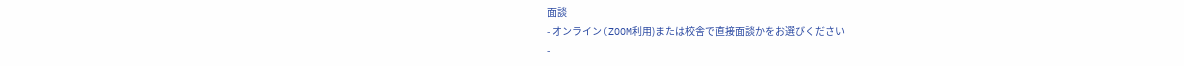面談
- オンライン(ZOOM利用)または校舎で直接面談かをお選びください
-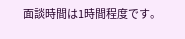面談時間は1時間程度です。